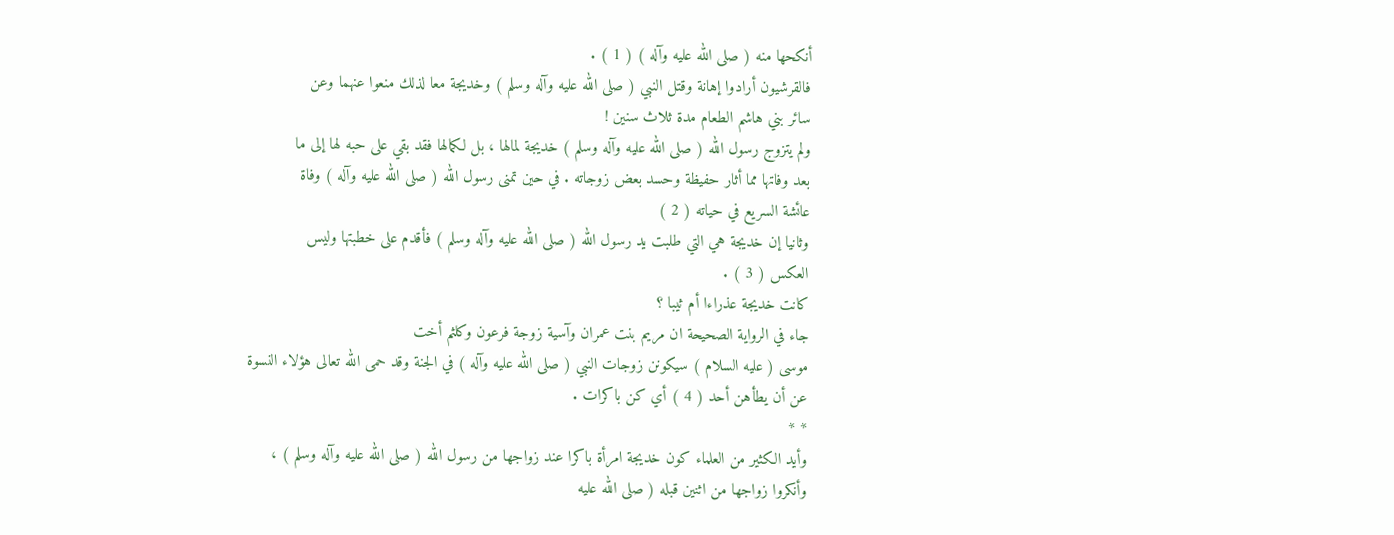أنكحها منه ( صلى الله عليه وآله ) ( 1 ) .
فالقرشيون أرادوا إهانة وقتل النبي ( صلى الله عليه وآله وسلم ) وخديجة معا لذلك منعوا عنهما وعن
سائر بني هاشم الطعام مدة ثلاث سنين !
ولم يتزوج رسول الله ( صلى الله عليه وآله وسلم ) خديجة لمالها ، بل لكمالها فقد بقي على حبه لها إلى ما
بعد وفاتها مما أثار حفيظة وحسد بعض زوجاته . في حين تمنى رسول الله ( صلى الله عليه وآله ) وفاة
عائشة السريع في حياته ( 2 )
وثانيا إن خديجة هي التي طلبت يد رسول الله ( صلى الله عليه وآله وسلم ) فأقدم على خطبتها وليس
العكس ( 3 ) .
كانت خديجة عذراءا أم ثيبا ؟
جاء في الرواية الصحيحة ان مريم بنت عمران وآسية زوجة فرعون وكلثم أخت
موسى ( عليه السلام ) سيكونن زوجات النبي ( صلى الله عليه وآله ) في الجنة وقد حمى الله تعالى هؤلاء النسوة
عن أن يطأهن أحد ( 4 ) أي كن باكرات .
* *
وأيد الكثير من العلماء كون خديجة امرأة باكرا عند زواجها من رسول الله ( صلى الله عليه وآله وسلم ) ،
وأنكروا زواجها من اثنين قبله ( صلى الله عليه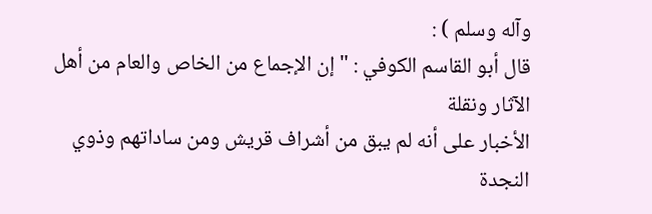وآله وسلم ) :
قال أبو القاسم الكوفي : " إن الإجماع من الخاص والعام من أهل الآثار ونقلة
الأخبار على أنه لم يبق من أشراف قريش ومن ساداتهم وذوي النجدة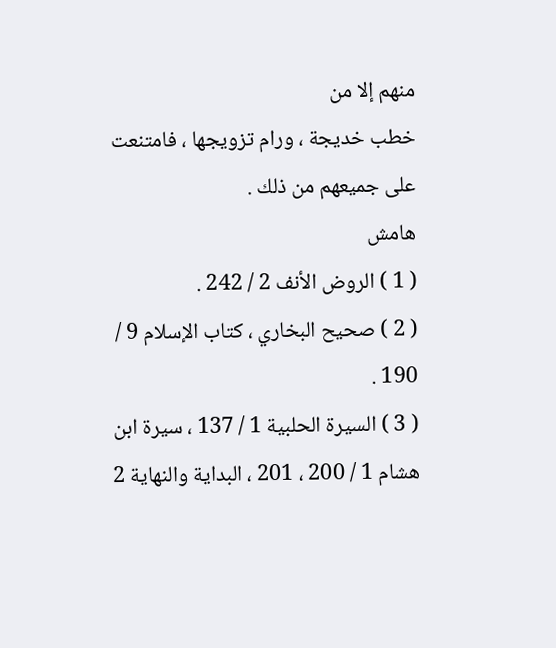منهم إلا من
خطب خديجة ، ورام تزويجها ، فامتنعت على جميعهم من ذلك .
هامش
( 1 ) الروض الأنف 2 / 242 .
( 2 ) صحيح البخاري ، كتاب الإسلام 9 / 190 .
( 3 ) السيرة الحلبية 1 / 137 ، سيرة ابن هشام 1 / 200 ، 201 ، البداية والنهاية 2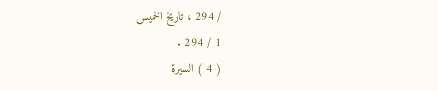/ 294 ، تاريخ الخميس
1 / 294 .
( 4 ) السيرة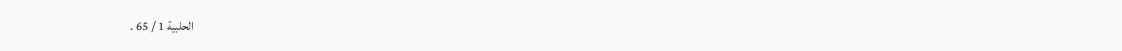الحلبية 1 / 65 .